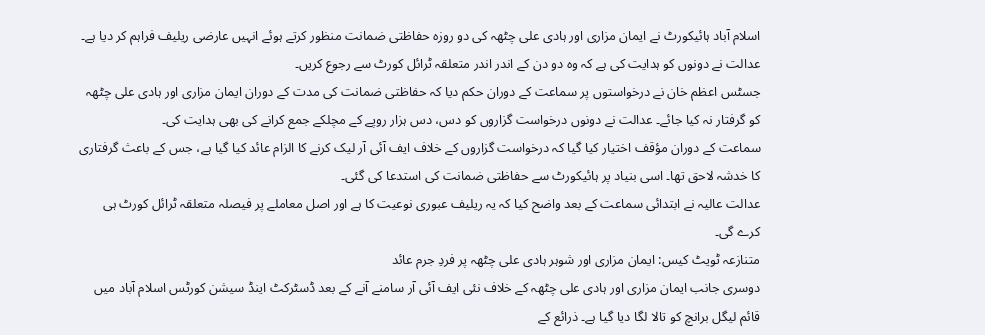اسلام آباد ہائیکورٹ نے ایمان مزاری اور ہادی علی چٹھہ کی دو روزہ حفاظتی ضمانت منظور کرتے ہوئے انہیں عارضی ریلیف فراہم کر دیا ہے۔ عدالت نے دونوں کو ہدایت کی ہے کہ وہ دو دن کے اندر اندر متعلقہ ٹرائل کورٹ سے رجوع کریں۔
جسٹس اعظم خان نے درخواستوں پر سماعت کے دوران حکم دیا کہ حفاظتی ضمانت کی مدت کے دوران ایمان مزاری اور ہادی علی چٹھہ کو گرفتار نہ کیا جائے۔ عدالت نے دونوں درخواست گزاروں کو دس، دس ہزار روپے کے مچلکے جمع کرانے کی بھی ہدایت کی۔
سماعت کے دوران مؤقف اختیار کیا گیا کہ درخواست گزاروں کے خلاف ایف آئی آر لیک کرنے کا الزام عائد کیا گیا ہے، جس کے باعث گرفتاری کا خدشہ لاحق تھا۔ اسی بنیاد پر ہائیکورٹ سے حفاظتی ضمانت کی استدعا کی گئی۔
عدالت عالیہ نے ابتدائی سماعت کے بعد واضح کیا کہ یہ ریلیف عبوری نوعیت کا ہے اور اصل معاملے پر فیصلہ متعلقہ ٹرائل کورٹ ہی کرے گی۔
متنازعہ ٹویٹ کیس: ایمان مزاری اور شوہر ہادی علی چٹھہ پر فردِ جرم عائد
دوسری جانب ایمان مزاری اور ہادی علی چٹھہ کے خلاف نئی ایف آئی آر سامنے آنے کے بعد ڈسٹرکٹ اینڈ سیشن کورٹس اسلام آباد میں قائم لیگل برانچ کو تالا لگا دیا گیا ہے۔ ذرائع کے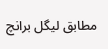مطابق لیگل برانچ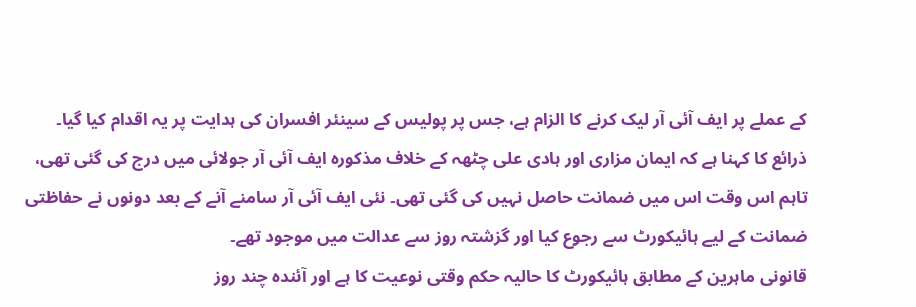کے عملے پر ایف آئی آر لیک کرنے کا الزام ہے، جس پر پولیس کے سینئر افسران کی ہدایت پر یہ اقدام کیا گیا۔
ذرائع کا کہنا ہے کہ ایمان مزاری اور ہادی علی چٹھہ کے خلاف مذکورہ ایف آئی آر جولائی میں درج کی گئی تھی، تاہم اس وقت اس میں ضمانت حاصل نہیں کی گئی تھی۔ نئی ایف آئی آر سامنے آنے کے بعد دونوں نے حفاظتی ضمانت کے لیے ہائیکورٹ سے رجوع کیا اور گزشتہ روز سے عدالت میں موجود تھے۔
قانونی ماہرین کے مطابق ہائیکورٹ کا حالیہ حکم وقتی نوعیت کا ہے اور آئندہ چند روز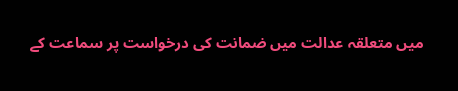میں متعلقہ عدالت میں ضمانت کی درخواست پر سماعت کے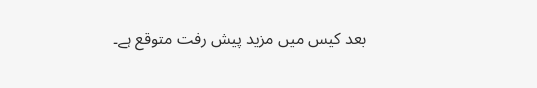بعد کیس میں مزید پیش رفت متوقع ہے۔